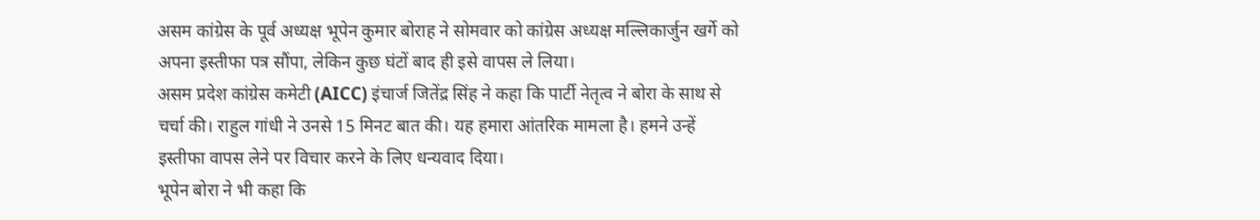असम कांग्रेस के पूर्व अध्यक्ष भूपेन कुमार बोराह ने सोमवार को कांग्रेस अध्यक्ष मल्लिकार्जुन खर्गे को अपना इस्तीफा पत्र सौंपा, लेकिन कुछ घंटों बाद ही इसे वापस ले लिया।
असम प्रदेश कांग्रेस कमेटी (AICC) इंचार्ज जितेंद्र सिंह ने कहा कि पार्टी नेतृत्व ने बोरा के साथ से चर्चा की। राहुल गांधी ने उनसे 15 मिनट बात की। यह हमारा आंतरिक मामला है। हमने उन्हें इस्तीफा वापस लेने पर विचार करने के लिए धन्यवाद दिया।
भूपेन बोरा ने भी कहा कि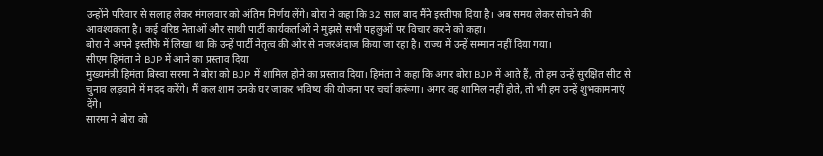उन्होंने परिवार से सलाह लेकर मंगलवार को अंतिम निर्णय लेंगे। बोरा ने कहा कि 32 साल बाद मैंने इस्तीफा दिया है। अब समय लेकर सोचने की आवश्यकता है। कई वरिष्ठ नेताओं और साथी पार्टी कार्यकर्ताओं ने मुझसे सभी पहलुओं पर विचार करने को कहा।
बोरा ने अपने इस्तीफे में लिखा था कि उन्हें पार्टी नेतृत्व की ओर से नजरअंदाज किया जा रहा है। राज्य में उन्हें सम्मान नहीं दिया गया।
सीएम हिमंता ने BJP में आने का प्रस्ताव दिया
मुख्यमंत्री हिमंता बिस्वा सरमा ने बोरा को BJP में शामिल होने का प्रस्ताव दिया। हिमंता ने कहा कि अगर बोरा BJP में आते हैं, तो हम उन्हें सुरक्षित सीट से चुनाव लड़वाने में मदद करेंगे। मैं कल शाम उनके घर जाकर भविष्य की योजना पर चर्चा करूंगा। अगर वह शामिल नहीं होते, तो भी हम उन्हें शुभकामनाएं देंगे।
सारमा ने बोरा को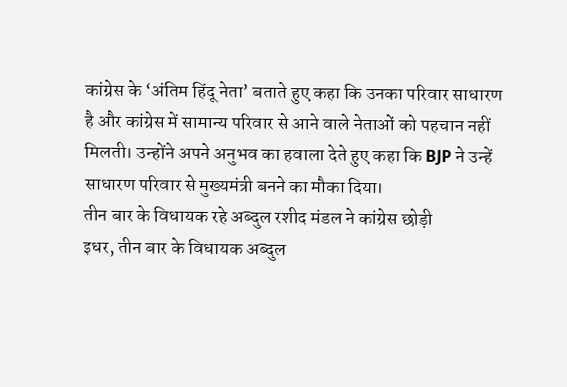कांग्रेस के ‘अंतिम हिंदू नेता’ बताते हुए कहा कि उनका परिवार साधारण है और कांग्रेस में सामान्य परिवार से आने वाले नेताओं को पहचान नहीं मिलती। उन्होंने अपने अनुभव का हवाला देते हुए कहा कि BJP ने उन्हें साधारण परिवार से मुख्यमंत्री बनने का मौका दिया।
तीन बार के विधायक रहे अब्दुल रशीद मंडल ने कांग्रेस छोड़ी
इधर, तीन बार के विधायक अब्दुल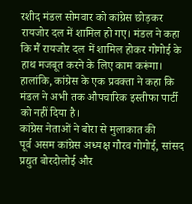रशीद मंडल सोमवार को कांग्रेस छोड़कर रायजोर दल में शामिल हो गए। मंडल ने कहा कि मैं रायजोर दल में शामिल होकर गोगोई के हाथ मजबूत करने के लिए काम करूंगा।
हालांकि, कांग्रेस के एक प्रवक्ता ने कहा कि मंडल ने अभी तक औपचारिक इस्तीफा पार्टी को नहीं दिया है।
कांग्रेस नेताओं ने बोरा से मुलाकात की
पूर्व असम कांग्रेस अध्यक्ष गौरव गोगोई, सांसद प्रद्युत बोरदोलोई और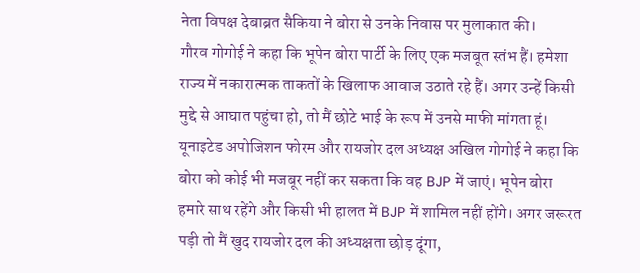नेता विपक्ष देबाब्रत सैकिया ने बोरा से उनके निवास पर मुलाकात की।
गौरव गोगोई ने कहा कि भूपेन बोरा पार्टी के लिए एक मजबूत स्तंभ हैं। हमेशा राज्य में नकारात्मक ताकतों के खिलाफ आवाज उठाते रहे हैं। अगर उन्हें किसी मुद्दे से आघात पहुंचा हो, तो मैं छोटे भाई के रूप में उनसे माफी मांगता हूं।
यूनाइटेड अपोजिशन फोरम और रायजोर दल अध्यक्ष अखिल गोगोई ने कहा कि बोरा को कोई भी मजबूर नहीं कर सकता कि वह BJP में जाएं। भूपेन बोरा हमारे साथ रहेंगे और किसी भी हालत में BJP में शामिल नहीं होंगे। अगर जरूरत पड़ी तो मैं खुद रायजोर दल की अध्यक्षता छोड़ दूंगा,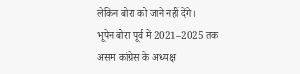लेकिन बोरा को जाने नहीं देंगे।
भूपेन बोरा पूर्व में 2021–2025 तक असम कांग्रेस के अध्यक्ष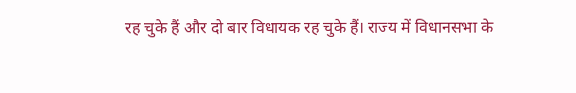रह चुके हैं और दो बार विधायक रह चुके हैं। राज्य में विधानसभा के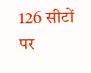126 सीटों पर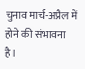चुनाव मार्च-अप्रैल में होने की संभावना है।